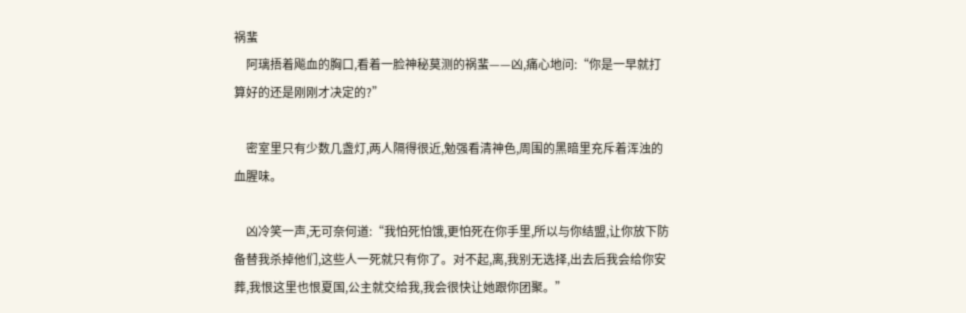祸蜚
    阿璃捂着飚血的胸口,看着一脸神秘莫测的祸蜚——凶,痛心地问:“你是一早就打算好的还是刚刚才决定的?”

    密室里只有少数几盏灯,两人隔得很近,勉强看清神色,周围的黑暗里充斥着浑浊的血腥味。

    凶冷笑一声,无可奈何道:“我怕死怕饿,更怕死在你手里,所以与你结盟,让你放下防备替我杀掉他们,这些人一死就只有你了。对不起,离,我别无选择,出去后我会给你安葬,我恨这里也恨夏国,公主就交给我,我会很快让她跟你团聚。”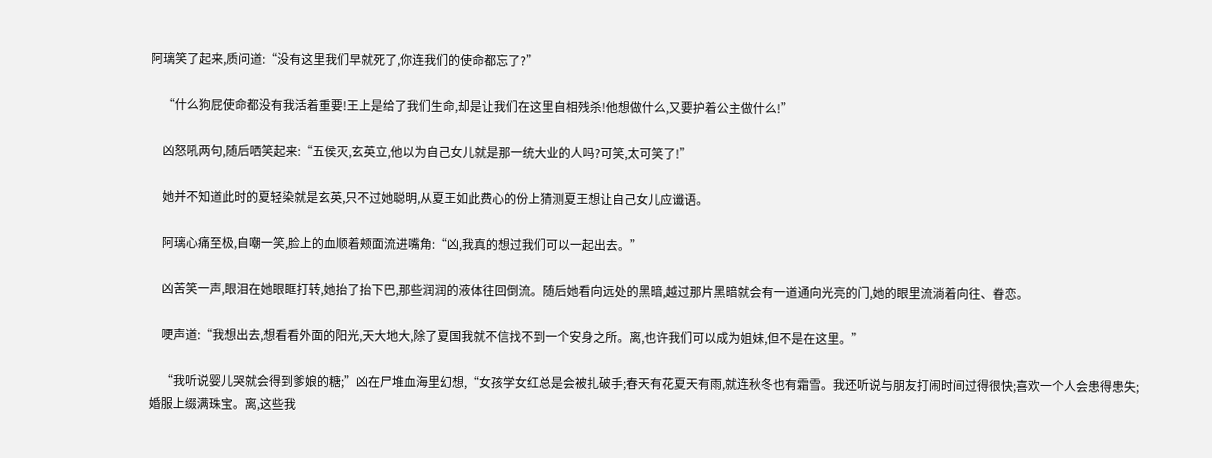阿璃笑了起来,质问道:“没有这里我们早就死了,你连我们的使命都忘了?”

    “什么狗屁使命都没有我活着重要!王上是给了我们生命,却是让我们在这里自相残杀!他想做什么,又要护着公主做什么!”

    凶怒吼两句,随后哂笑起来:“五侯灭,玄英立,他以为自己女儿就是那一统大业的人吗?可笑,太可笑了!”

    她并不知道此时的夏轻染就是玄英,只不过她聪明,从夏王如此费心的份上猜测夏王想让自己女儿应谶语。

    阿璃心痛至极,自嘲一笑,脸上的血顺着颊面流进嘴角:“凶,我真的想过我们可以一起出去。”

    凶苦笑一声,眼泪在她眼眶打转,她抬了抬下巴,那些润润的液体往回倒流。随后她看向远处的黑暗,越过那片黑暗就会有一道通向光亮的门,她的眼里流淌着向往、眷恋。

    哽声道:“我想出去,想看看外面的阳光,天大地大,除了夏国我就不信找不到一个安身之所。离,也许我们可以成为姐妹,但不是在这里。”

    “我听说婴儿哭就会得到爹娘的糖;”凶在尸堆血海里幻想,“女孩学女红总是会被扎破手;春天有花夏天有雨,就连秋冬也有霜雪。我还听说与朋友打闹时间过得很快;喜欢一个人会患得患失;婚服上缀满珠宝。离,这些我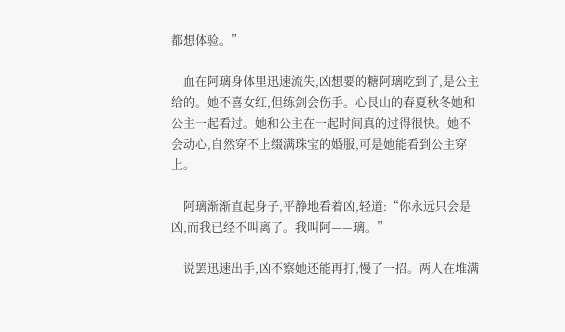都想体验。”

    血在阿璃身体里迅速流失,凶想要的糖阿璃吃到了,是公主给的。她不喜女红,但练剑会伤手。心艮山的春夏秋冬她和公主一起看过。她和公主在一起时间真的过得很快。她不会动心,自然穿不上缀满珠宝的婚服,可是她能看到公主穿上。

    阿璃渐渐直起身子,平静地看着凶,轻道:“你永远只会是凶,而我已经不叫离了。我叫阿——璃。”

    说罢迅速出手,凶不察她还能再打,慢了一招。两人在堆满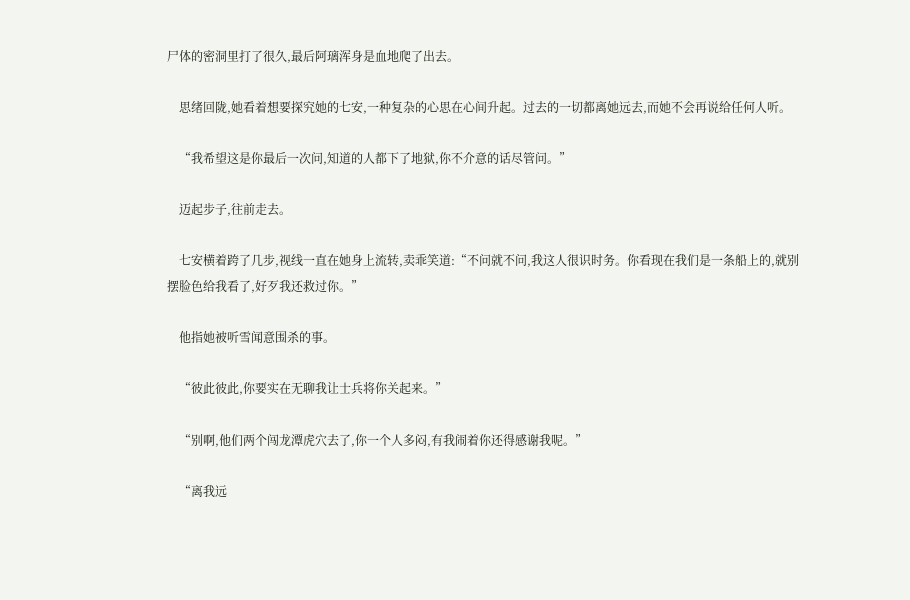尸体的密洞里打了很久,最后阿璃浑身是血地爬了出去。

    思绪回陇,她看着想要探究她的七安,一种复杂的心思在心间升起。过去的一切都离她远去,而她不会再说给任何人听。

    “我希望这是你最后一次问,知道的人都下了地狱,你不介意的话尽管问。”

    迈起步子,往前走去。

    七安横着跨了几步,视线一直在她身上流转,卖乖笑道:“不问就不问,我这人很识时务。你看现在我们是一条船上的,就别摆脸色给我看了,好歹我还救过你。”

    他指她被听雪闻意围杀的事。

    “彼此彼此,你要实在无聊我让士兵将你关起来。”

    “别啊,他们两个闯龙潭虎穴去了,你一个人多闷,有我闹着你还得感谢我呢。”

    “离我远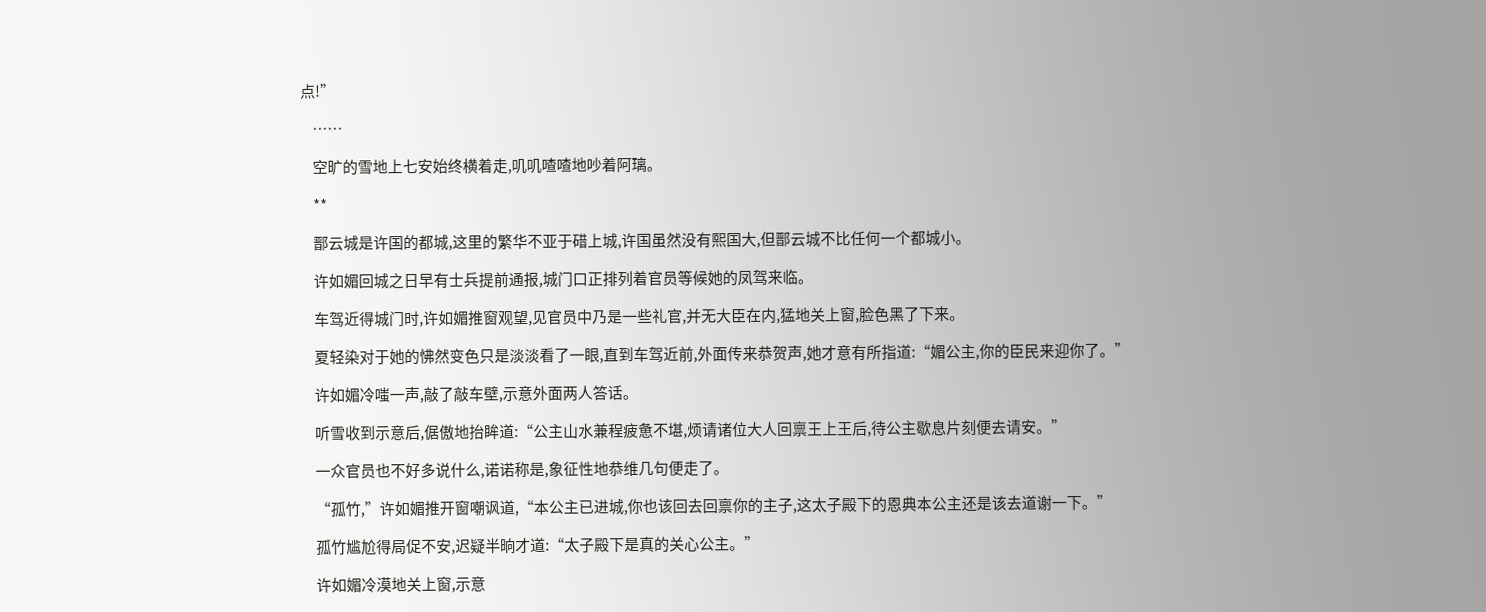点!”

    ……

    空旷的雪地上七安始终横着走,叽叽喳喳地吵着阿璃。

    **

    鄑云城是许国的都城,这里的繁华不亚于碏上城,许国虽然没有熙国大,但鄑云城不比任何一个都城小。

    许如媚回城之日早有士兵提前通报,城门口正排列着官员等候她的凤驾来临。

    车驾近得城门时,许如媚推窗观望,见官员中乃是一些礼官,并无大臣在内,猛地关上窗,脸色黑了下来。

    夏轻染对于她的怫然变色只是淡淡看了一眼,直到车驾近前,外面传来恭贺声,她才意有所指道:“媚公主,你的臣民来迎你了。”

    许如媚冷嗤一声,敲了敲车壁,示意外面两人答话。

    听雪收到示意后,倨傲地抬眸道:“公主山水兼程疲惫不堪,烦请诸位大人回禀王上王后,待公主歇息片刻便去请安。”

    一众官员也不好多说什么,诺诺称是,象征性地恭维几句便走了。

    “孤竹,”许如媚推开窗嘲讽道,“本公主已进城,你也该回去回禀你的主子,这太子殿下的恩典本公主还是该去道谢一下。”

    孤竹尴尬得局促不安,迟疑半晌才道:“太子殿下是真的关心公主。”

    许如媚冷漠地关上窗,示意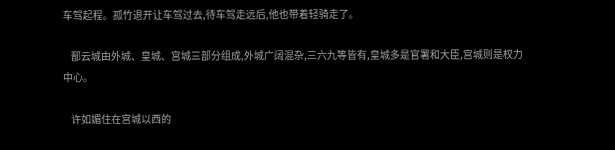车驾起程。孤竹退开让车驾过去,待车驾走远后,他也带着轻骑走了。

    鄑云城由外城、皇城、宫城三部分组成,外城广阔混杂,三六九等皆有,皇城多是官署和大臣,宫城则是权力中心。

    许如媚住在宫城以西的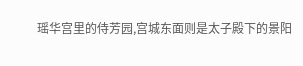瑶华宫里的侍芳园,宫城东面则是太子殿下的景阳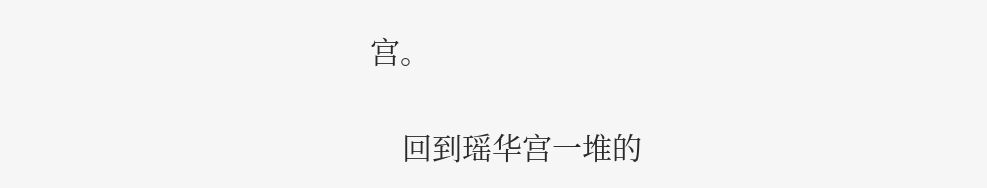宫。

    回到瑶华宫一堆的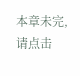本章未完,请点击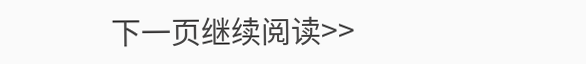下一页继续阅读>>